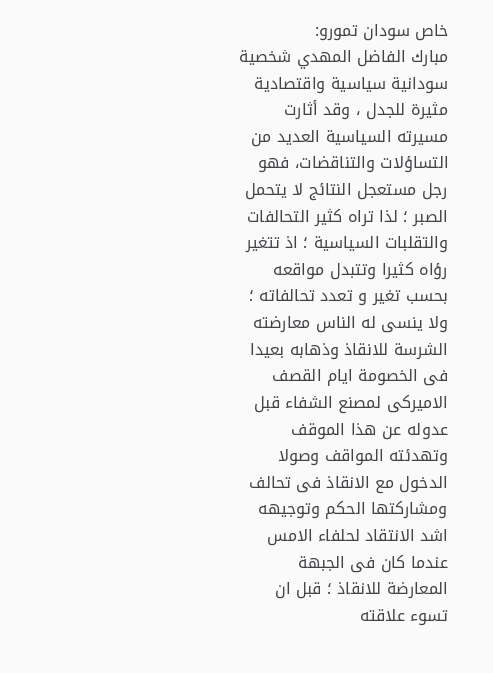خاص سودان تمورو:
مبارك الفاضل المهدي شخصية سودانية سياسية واقتصادية مثيرة للجدل ، وقد أثارت مسيرته السياسية العديد من التساؤلات والتناقضات، فهو رجل مستعجل النتائج لا يتحمل الصبر ؛ لذا تراه كثير التحالفات والتقلبات السياسية ؛ اذ تتغير رؤاه كثيرا وتتبدل مواقعه بحسب تغير و تعدد تحالفاته ؛ ولا ينسى له الناس معارضته الشرسة للانقاذ وذهابه بعيدا فى الخصومة ايام القصف الاميركى لمصنع الشفاء قبل عدوله عن هذا الموقف وتهدئته المواقف وصولا الدخول مع الانقاذ فى تحالف ومشاركتها الحكم وتوجيهه اشد الانتقاد لحلفاء الامس عندما كان فى الجبهة المعارضة للانقاذ ؛ قبل ان تسوء علاقته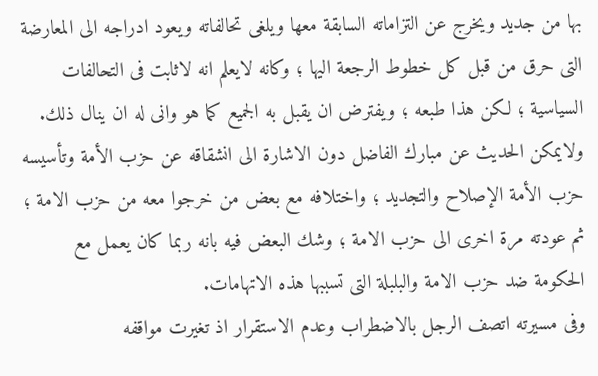بها من جديد ويخرج عن التزاماته السابقة معها ويلغى تحالفاته ويعود ادراجه الى المعارضة التى حرق من قبل كل خطوط الرجعة اليها ؛ وكانه لايعلم انه لاثابت فى التحالفات السياسية ؛ لكن هذا طبعه ؛ ويفترض ان يقبل به الجميع كما هو وانى له ان ينال ذلك.
ولايمكن الحديث عن مبارك الفاضل دون الاشارة الى انشقاقه عن حزب الأمة وتأسيسه حزب الأمة الإصلاح والتجديد ؛ واختلافه مع بعض من خرجوا معه من حزب الامة ؛ ثم عودته مرة اخرى الى حزب الامة ؛ وشك البعض فيه بانه ربما كان يعمل مع الحكومة ضد حزب الامة والبلبلة التى تسببها هذه الاتهامات.
وفى مسيرته اتصف الرجل بالاضطراب وعدم الاستقرار اذ تغيرت مواقفه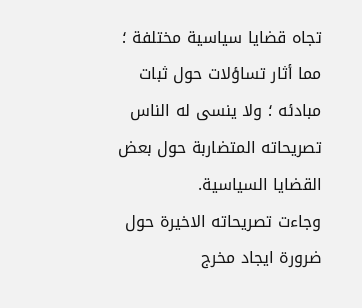تجاه قضايا سياسية مختلفة ؛ مما أثار تساؤلات حول ثبات مبادئه ؛ ولا ينسى له الناس تصريحاته المتضاربة حول بعض القضايا السياسية.
وجاءت تصريحاته الاخيرة حول ضرورة ايجاد مخرج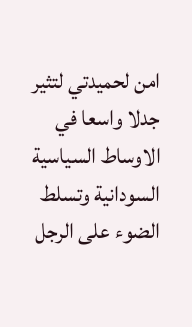امن لحميدتي لتثير جدلا واسعا في الاوساط السياسية السودانية وتسلط الضوء على الرجل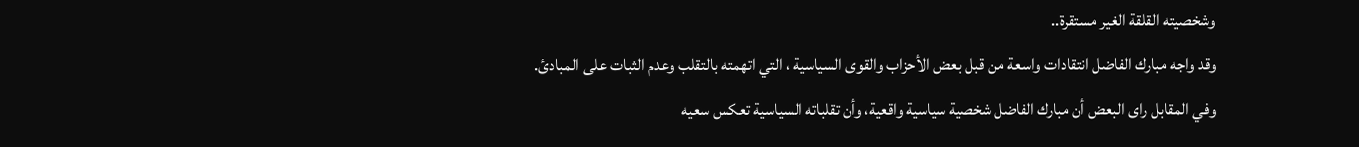وشخصيته القلقة الغير مستقرة..
وقد واجه مبارك الفاضل انتقادات واسعة من قبل بعض الأحزاب والقوى السياسية ، التي اتهمته بالتقلب وعدم الثبات على المبادئ.
وفي المقابل راى البعض أن مبارك الفاضل شخصية سياسية واقعية، وأن تقلباته السياسية تعكس سعيه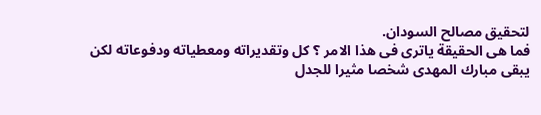لتحقيق مصالح السودان.
فما هى الحقيقة ياترى فى هذا الامر ؟ كل وتقديراته ومعطياته ودفوعاته لكن يبقى مبارك المهدى شخصا مثيرا للجدل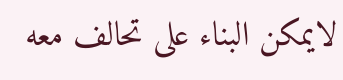لايمكن البناء على تحالف معه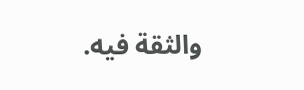والثقة فيه.